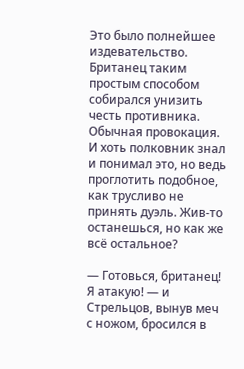Это было полнейшее издевательство. Британец таким простым способом собирался унизить честь противника. Обычная провокация. И хоть полковник знал и понимал это, но ведь проглотить подобное, как трусливо не принять дуэль. Жив-то останешься, но как же всё остальное?

— Готовься, британец! Я атакую! — и Стрельцов, вынув меч с ножом, бросился в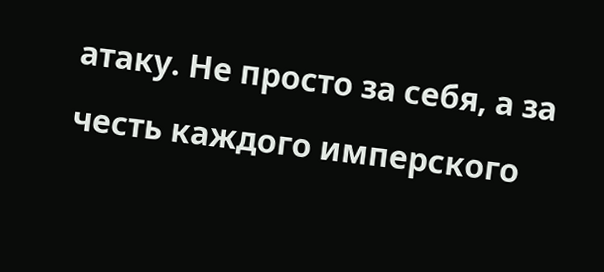атаку. Не просто за себя, а за честь каждого имперского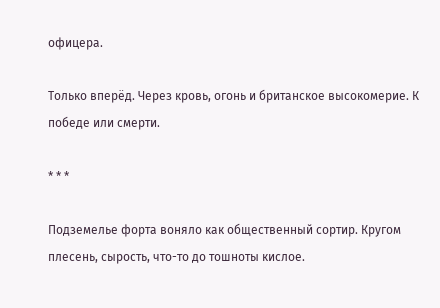офицера.

Только вперёд. Через кровь, огонь и британское высокомерие. К победе или смерти.

* * *

Подземелье форта воняло как общественный сортир. Кругом плесень, сырость, что-то до тошноты кислое.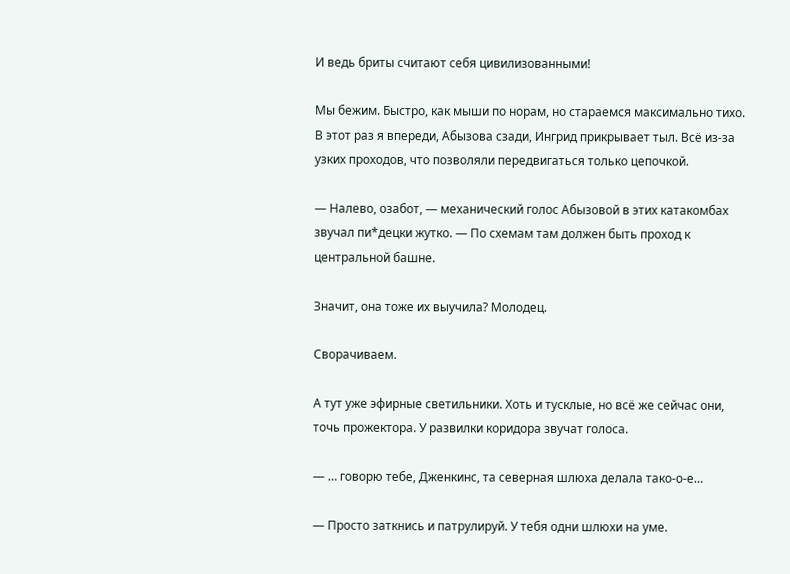И ведь бриты считают себя цивилизованными!

Мы бежим. Быстро, как мыши по норам, но стараемся максимально тихо. В этот раз я впереди, Абызова сзади, Ингрид прикрывает тыл. Всё из-за узких проходов, что позволяли передвигаться только цепочкой.

— Налево, озабот, — механический голос Абызовой в этих катакомбах звучал пи*децки жутко. — По схемам там должен быть проход к центральной башне.

Значит, она тоже их выучила? Молодец.

Сворачиваем.

А тут уже эфирные светильники. Хоть и тусклые, но всё же сейчас они, точь прожектора. У развилки коридора звучат голоса.

— … говорю тебе, Дженкинс, та северная шлюха делала тако-о-е…

— Просто заткнись и патрулируй. У тебя одни шлюхи на уме.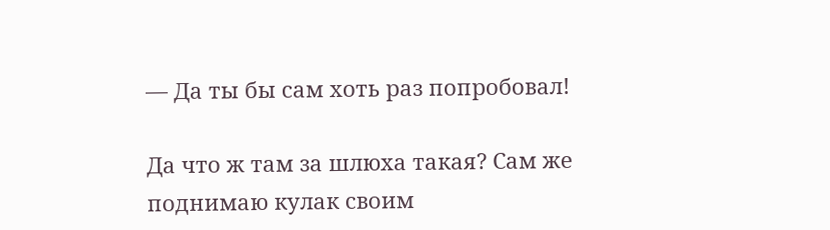— Да ты бы сам хоть раз попробовал!

Да что ж там за шлюха такая? Сам же поднимаю кулак своим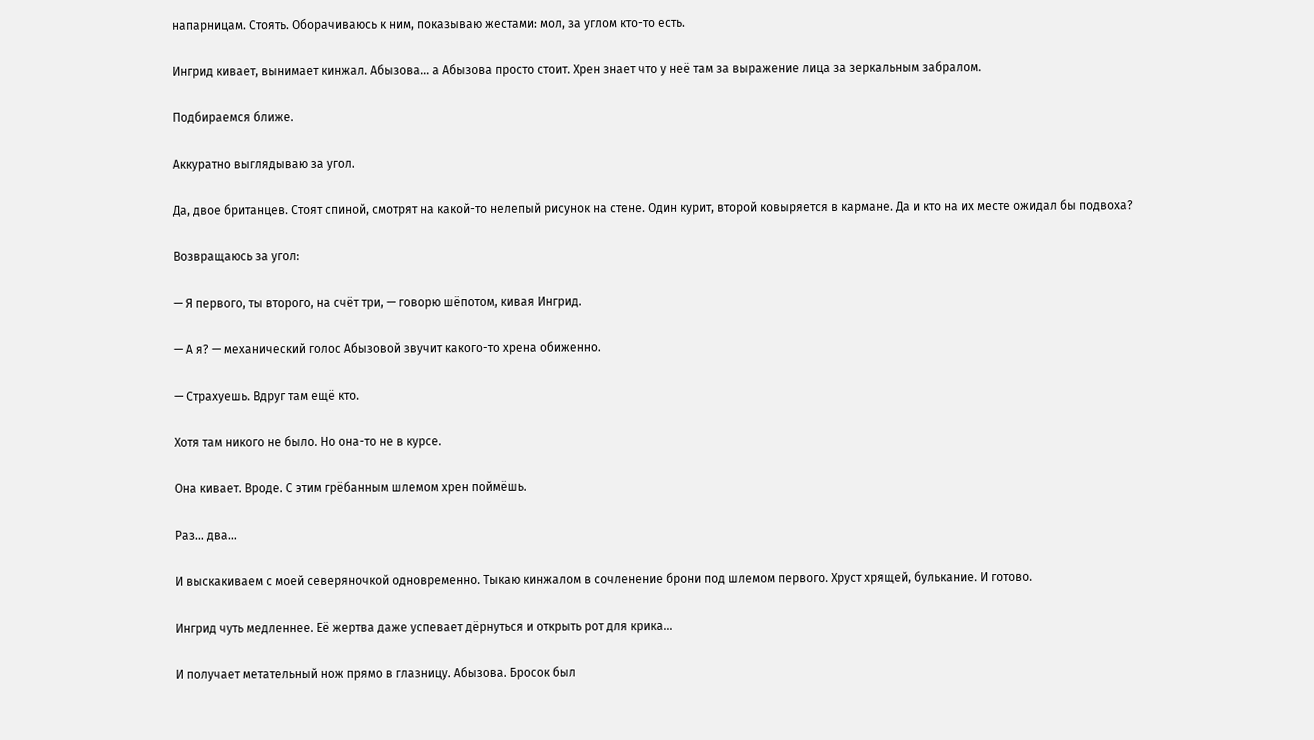напарницам. Стоять. Оборачиваюсь к ним, показываю жестами: мол, за углом кто-то есть.

Ингрид кивает, вынимает кинжал. Абызова… а Абызова просто стоит. Хрен знает что у неё там за выражение лица за зеркальным забралом.

Подбираемся ближе.

Аккуратно выглядываю за угол.

Да, двое британцев. Стоят спиной, смотрят на какой-то нелепый рисунок на стене. Один курит, второй ковыряется в кармане. Да и кто на их месте ожидал бы подвоха?

Возвращаюсь за угол:

— Я первого, ты второго, на счёт три, — говорю шёпотом, кивая Ингрид.

— А я? — механический голос Абызовой звучит какого-то хрена обиженно.

— Страхуешь. Вдруг там ещё кто.

Хотя там никого не было. Но она-то не в курсе.

Она кивает. Вроде. С этим грёбанным шлемом хрен поймёшь.

Раз… два…

И выскакиваем с моей северяночкой одновременно. Тыкаю кинжалом в сочленение брони под шлемом первого. Хруст хрящей, булькание. И готово.

Ингрид чуть медленнее. Её жертва даже успевает дёрнуться и открыть рот для крика…

И получает метательный нож прямо в глазницу. Абызова. Бросок был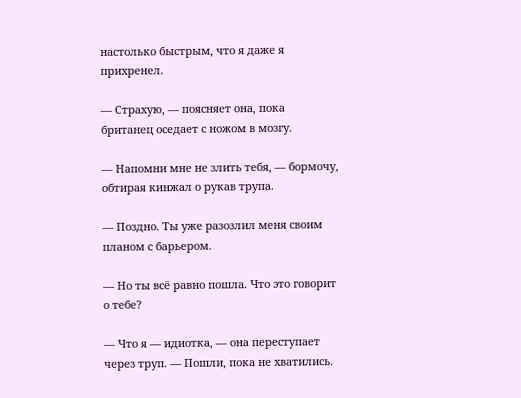настолько быстрым, что я даже я прихренел.

— Страхую, — поясняет она, пока британец оседает с ножом в мозгу.

— Напомни мне не злить тебя, — бормочу, обтирая кинжал о рукав трупа.

— Поздно. Ты уже разозлил меня своим планом с барьером.

— Но ты всё равно пошла. Что это говорит о тебе?

— Что я — идиотка, — она переступает через труп. — Пошли, пока не хватились.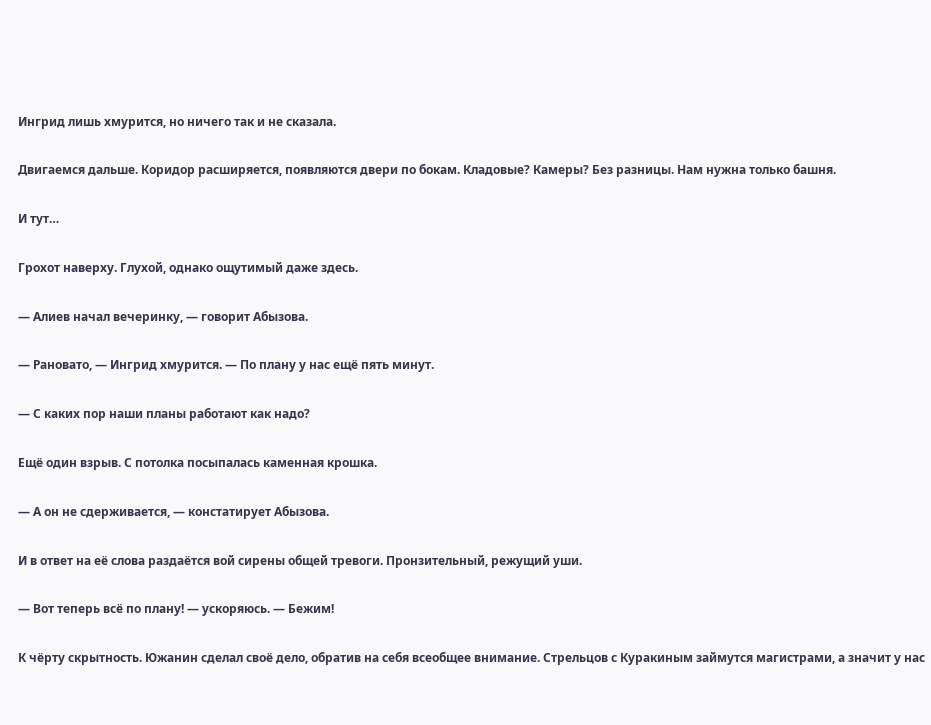Ингрид лишь хмурится, но ничего так и не сказала.

Двигаемся дальше. Коридор расширяется, появляются двери по бокам. Кладовые? Камеры? Без разницы. Нам нужна только башня.

И тут…

Грохот наверху. Глухой, однако ощутимый даже здесь.

— Алиев начал вечеринку, — говорит Абызова.

— Рановато, — Ингрид хмурится. — По плану у нас ещё пять минут.

— С каких пор наши планы работают как надо?

Ещё один взрыв. С потолка посыпалась каменная крошка.

— А он не сдерживается, — констатирует Абызова.

И в ответ на её слова раздаётся вой сирены общей тревоги. Пронзительный, режущий уши.

— Вот теперь всё по плану! — ускоряюсь. — Бежим!

К чёрту скрытность. Южанин сделал своё дело, обратив на себя всеобщее внимание. Стрельцов с Куракиным займутся магистрами, а значит у нас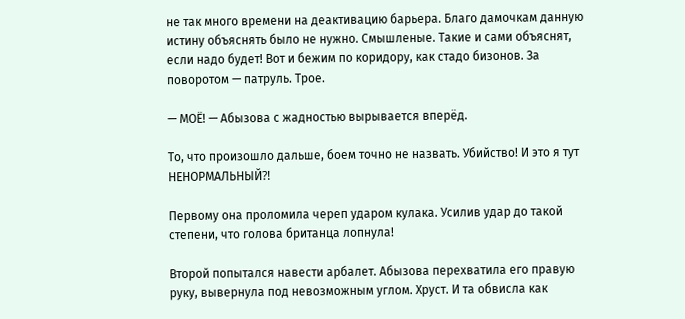не так много времени на деактивацию барьера. Благо дамочкам данную истину объяснять было не нужно. Смышленые. Такие и сами объяснят, если надо будет! Вот и бежим по коридору, как стадо бизонов. За поворотом — патруль. Трое.

— МОЁ! — Абызова с жадностью вырывается вперёд.

То, что произошло дальше, боем точно не назвать. Убийство! И это я тут НЕНОРМАЛЬНЫЙ⁈

Первому она проломила череп ударом кулака. Усилив удар до такой степени, что голова британца лопнула!

Второй попытался навести арбалет. Абызова перехватила его правую руку, вывернула под невозможным углом. Хруст. И та обвисла как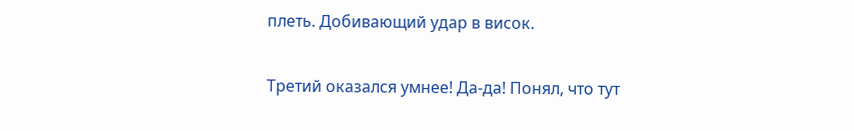плеть. Добивающий удар в висок.

Третий оказался умнее! Да-да! Понял, что тут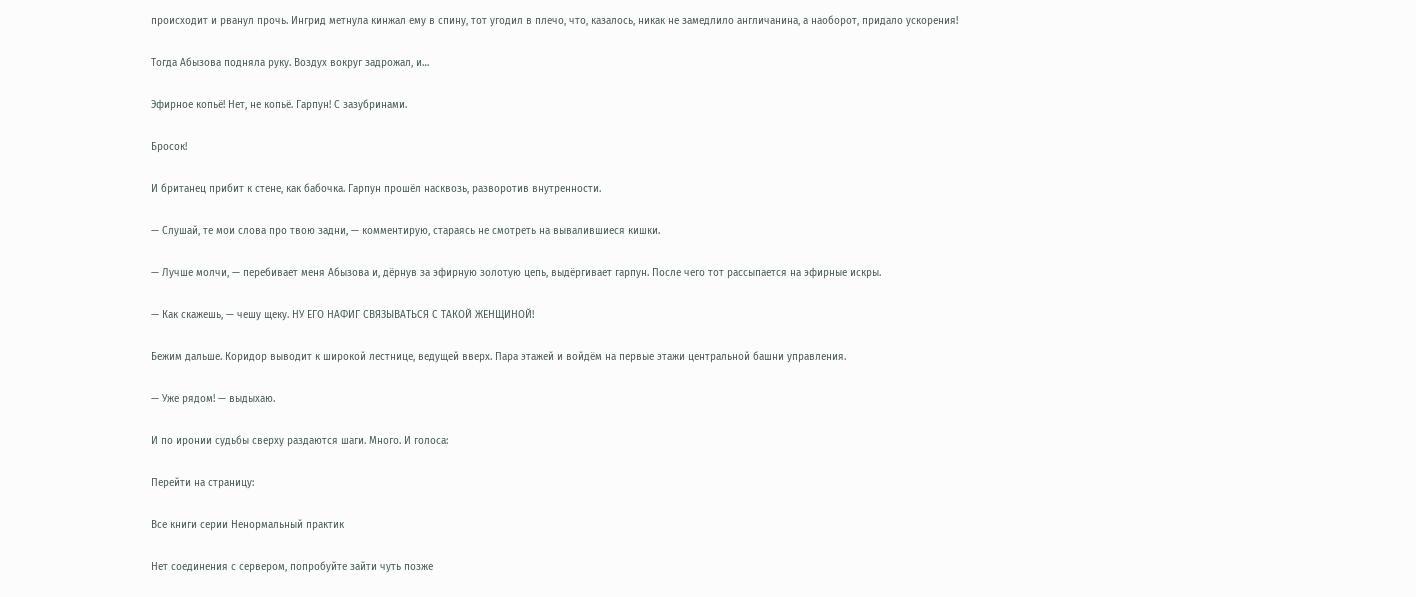происходит и рванул прочь. Ингрид метнула кинжал ему в спину, тот угодил в плечо, что, казалось, никак не замедлило англичанина, а наоборот, придало ускорения!

Тогда Абызова подняла руку. Воздух вокруг задрожал, и…

Эфирное копьё! Нет, не копьё. Гарпун! С зазубринами.

Бросок!

И британец прибит к стене, как бабочка. Гарпун прошёл насквозь, разворотив внутренности.

— Слушай, те мои слова про твою задни, — комментирую, стараясь не смотреть на вывалившиеся кишки.

— Лучше молчи, — перебивает меня Абызова и, дёрнув за эфирную золотую цепь, выдёргивает гарпун. После чего тот рассыпается на эфирные искры.

— Как скажешь, — чешу щеку. НУ ЕГО НАФИГ СВЯЗЫВАТЬСЯ С ТАКОЙ ЖЕНЩИНОЙ!

Бежим дальше. Коридор выводит к широкой лестнице, ведущей вверх. Пара этажей и войдём на первые этажи центральной башни управления.

— Уже рядом! — выдыхаю.

И по иронии судьбы сверху раздаются шаги. Много. И голоса:

Перейти на страницу:

Все книги серии Ненормальный практик

Нет соединения с сервером, попробуйте зайти чуть позже